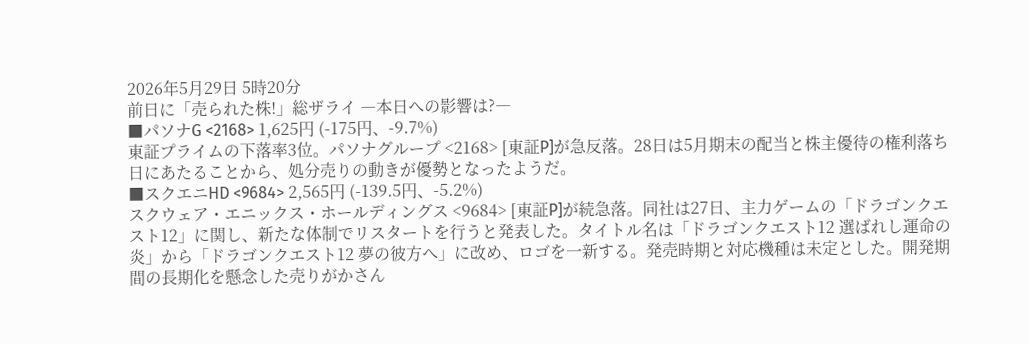2026年5月29日 5時20分
前日に「売られた株!」総ザライ ―本日への影響は?―
■パソナG <2168> 1,625円 (-175円、-9.7%)
東証プライムの下落率3位。パソナグループ <2168> [東証P]が急反落。28日は5月期末の配当と株主優待の権利落ち日にあたることから、処分売りの動きが優勢となったようだ。
■スクエニHD <9684> 2,565円 (-139.5円、-5.2%)
スクウェア・エニックス・ホールディングス <9684> [東証P]が続急落。同社は27日、主力ゲームの「ドラゴンクエスト12」に関し、新たな体制でリスタートを行うと発表した。タイトル名は「ドラゴンクエスト12 選ばれし運命の炎」から「ドラゴンクエスト12 夢の彼方へ」に改め、ロゴを一新する。発売時期と対応機種は未定とした。開発期間の長期化を懸念した売りがかさん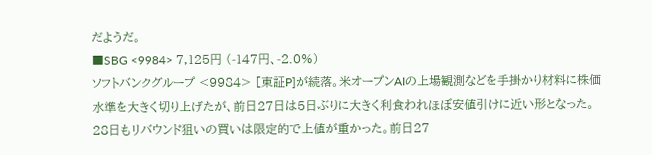だようだ。
■SBG <9984> 7,125円 (-147円、-2.0%)
ソフトバンクグループ <9984> [東証P]が続落。米オープンAIの上場観測などを手掛かり材料に株価水準を大きく切り上げたが、前日27日は5日ぶりに大きく利食われほぼ安値引けに近い形となった。28日もリバウンド狙いの買いは限定的で上値が重かった。前日27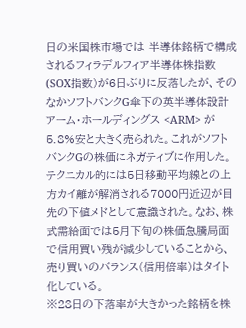日の米国株市場では 半導体銘柄で構成されるフィラデルフィア半導体株指数(SOX指数)が6日ぶりに反落したが、そのなかソフトバンクG傘下の英半導体設計アーム・ホールディングス <ARM> が5.8%安と大きく売られた。これがソフトバンクGの株価にネガティブに作用した。テクニカル的には5日移動平均線との上方カイ離が解消される7000円近辺が目先の下値メドとして意識された。なお、株式需給面では5月下旬の株価急騰局面で信用買い残が減少していることから、売り買いのバランス(信用倍率)はタイト化している。
※28日の下落率が大きかった銘柄を株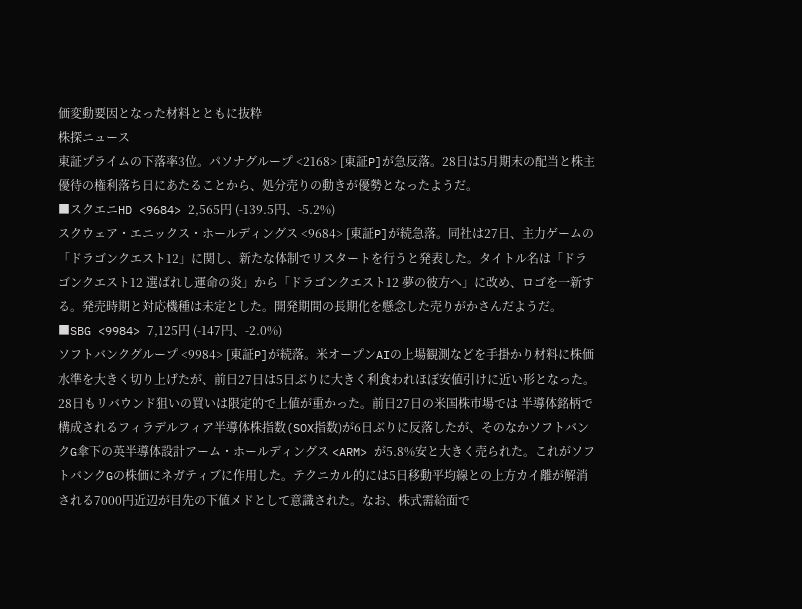価変動要因となった材料とともに抜粋
株探ニュース
東証プライムの下落率3位。パソナグループ <2168> [東証P]が急反落。28日は5月期末の配当と株主優待の権利落ち日にあたることから、処分売りの動きが優勢となったようだ。
■スクエニHD <9684> 2,565円 (-139.5円、-5.2%)
スクウェア・エニックス・ホールディングス <9684> [東証P]が続急落。同社は27日、主力ゲームの「ドラゴンクエスト12」に関し、新たな体制でリスタートを行うと発表した。タイトル名は「ドラゴンクエスト12 選ばれし運命の炎」から「ドラゴンクエスト12 夢の彼方へ」に改め、ロゴを一新する。発売時期と対応機種は未定とした。開発期間の長期化を懸念した売りがかさんだようだ。
■SBG <9984> 7,125円 (-147円、-2.0%)
ソフトバンクグループ <9984> [東証P]が続落。米オープンAIの上場観測などを手掛かり材料に株価水準を大きく切り上げたが、前日27日は5日ぶりに大きく利食われほぼ安値引けに近い形となった。28日もリバウンド狙いの買いは限定的で上値が重かった。前日27日の米国株市場では 半導体銘柄で構成されるフィラデルフィア半導体株指数(SOX指数)が6日ぶりに反落したが、そのなかソフトバンクG傘下の英半導体設計アーム・ホールディングス <ARM> が5.8%安と大きく売られた。これがソフトバンクGの株価にネガティブに作用した。テクニカル的には5日移動平均線との上方カイ離が解消される7000円近辺が目先の下値メドとして意識された。なお、株式需給面で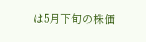は5月下旬の株価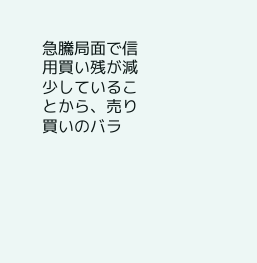急騰局面で信用買い残が減少していることから、売り買いのバラ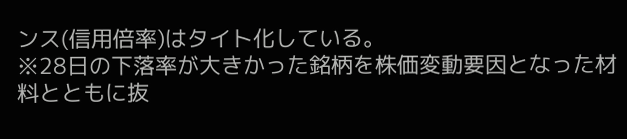ンス(信用倍率)はタイト化している。
※28日の下落率が大きかった銘柄を株価変動要因となった材料とともに抜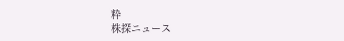粋
株探ニュース